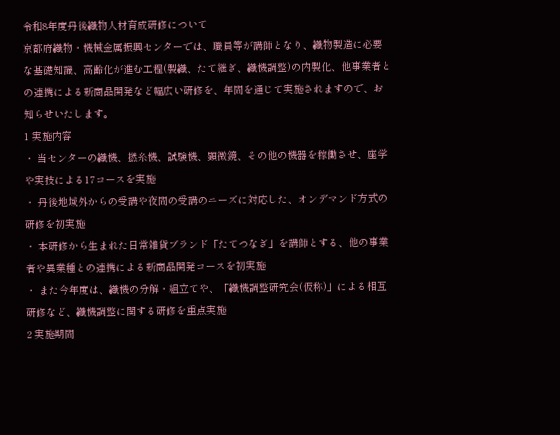令和8年度丹後織物人材育成研修について
京都府織物・機械金属振興センターでは、職員等が講師となり、織物製造に必要な基礎知識、高齢化が進む工程(製織、たて継ぎ、織機調整)の内製化、他事業者との連携による新商品開発など幅広い研修を、年間を通じて実施されますので、お知らせいたします。
1 実施内容
・ 当センターの織機、撚糸機、試験機、顕微鏡、その他の機器を稼働させ、座学や実技による17コースを実施
・ 丹後地域外からの受講や夜間の受講のニーズに対応した、オンデマンド方式の研修を初実施
・ 本研修から生まれた日常雑貨ブランド「たてつなぎ」を講師とする、他の事業者や異業種との連携による新商品開発コースを初実施
・ また今年度は、織機の分解・組立てや、「織機調整研究会(仮称)」による相互研修など、織機調整に関する研修を重点実施
2 実施期間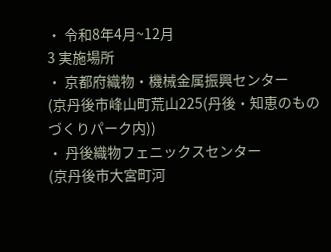・ 令和8年4月~12月
3 実施場所
・ 京都府織物・機械金属振興センター
(京丹後市峰山町荒山225(丹後・知恵のものづくりパーク内))
・ 丹後織物フェニックスセンター
(京丹後市大宮町河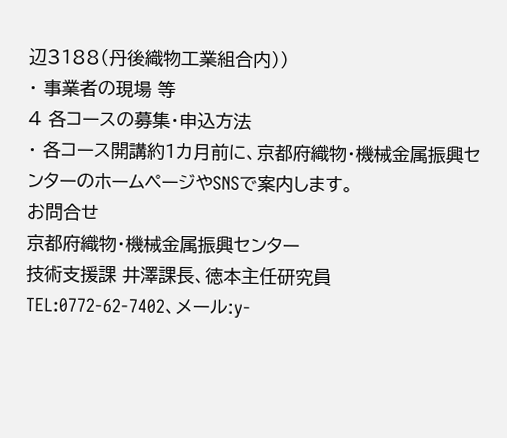辺3188(丹後織物工業組合内))
・ 事業者の現場 等
4 各コースの募集・申込方法
・ 各コース開講約1カ月前に、京都府織物・機械金属振興センターのホームページやSNSで案内します。
お問合せ
京都府織物・機械金属振興センター
技術支援課 井澤課長、徳本主任研究員
TEL:0772-62-7402、メール:y-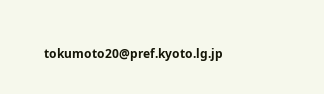tokumoto20@pref.kyoto.lg.jp